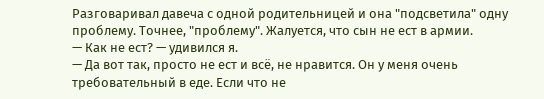Разговаривал давеча с одной родительницей и она "подсветила" одну проблему. Точнее, "проблему". Жалуется, что сын не ест в армии.
— Как не ест? — удивился я.
— Да вот так, просто не ест и всё, не нравится. Он у меня очень требовательный в еде. Если что не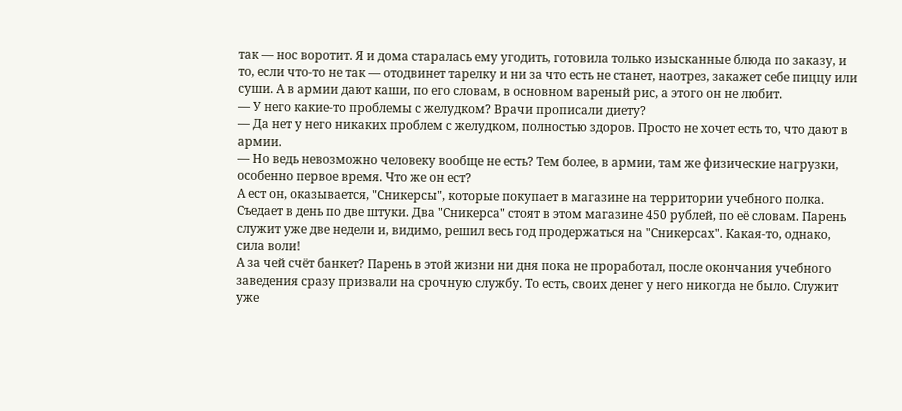так — нос воротит. Я и дома старалась ему угодить, готовила только изысканные блюда по заказу, и то, если что-то не так — отодвинет тарелку и ни за что есть не станет, наотрез, закажет себе пиццу или суши. А в армии дают каши, по его словам, в основном вареный рис, а этого он не любит.
— У него какие-то проблемы с желудком? Врачи прописали диету?
— Да нет у него никаких проблем с желудком, полностью здоров. Просто не хочет есть то, что дают в армии.
— Но ведь невозможно человеку вообще не есть? Тем более, в армии, там же физические нагрузки, особенно первое время. Что же он ест?
А ест он, оказывается, "Сникерсы", которые покупает в магазине на территории учебного полка. Съедает в день по две штуки. Два "Сникерса" стоят в этом магазине 450 рублей, по её словам. Парень служит уже две недели и, видимо, решил весь год продержаться на "Сникерсах". Какая-то, однако, сила воли!
А за чей счёт банкет? Парень в этой жизни ни дня пока не проработал, после окончания учебного заведения сразу призвали на срочную службу. То есть, своих денег у него никогда не было. Служит уже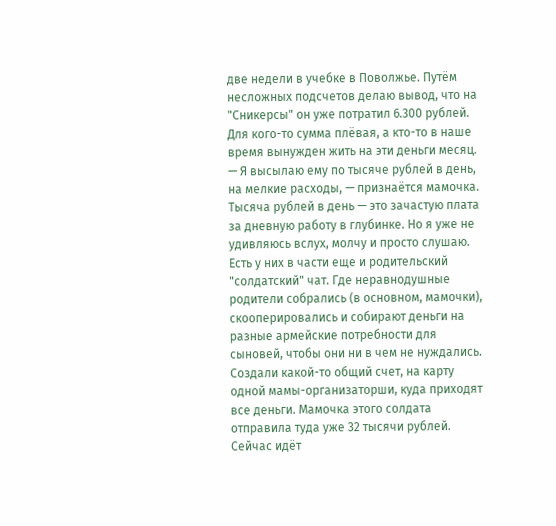две недели в учебке в Поволжье. Путём несложных подсчетов делаю вывод, что на "Сникерсы" он уже потратил 6.300 рублей. Для кого-то сумма плёвая, а кто-то в наше время вынужден жить на эти деньги месяц.
— Я высылаю ему по тысяче рублей в день, на мелкие расходы, — признаётся мамочка.
Тысяча рублей в день — это зачастую плата за дневную работу в глубинке. Но я уже не удивляюсь вслух, молчу и просто слушаю. Есть у них в части еще и родительский "солдатский" чат. Где неравнодушные родители собрались (в основном, мамочки), скооперировались и собирают деньги на разные армейские потребности для сыновей, чтобы они ни в чем не нуждались. Создали какой-то общий счет, на карту одной мамы-организаторши, куда приходят все деньги. Мамочка этого солдата отправила туда уже 32 тысячи рублей. Сейчас идёт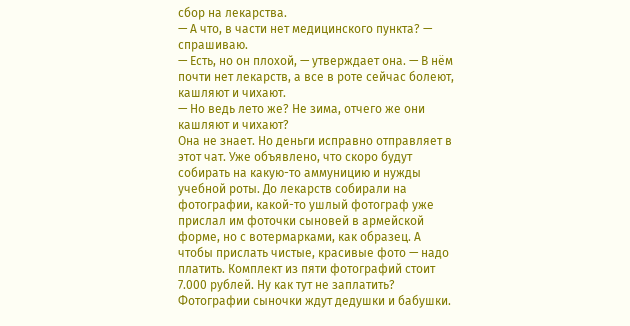сбор на лекарства.
— А что, в части нет медицинского пункта? — спрашиваю.
— Есть, но он плохой, — утверждает она. — В нём почти нет лекарств, а все в роте сейчас болеют, кашляют и чихают.
— Но ведь лето же? Не зима, отчего же они кашляют и чихают?
Она не знает. Но деньги исправно отправляет в этот чат. Уже объявлено, что скоро будут собирать на какую-то аммуницию и нужды учебной роты. До лекарств собирали на фотографии, какой-то ушлый фотограф уже прислал им фоточки сыновей в армейской форме, но с вотермарками, как образец. А чтобы прислать чистые, красивые фото — надо платить. Комплект из пяти фотографий стоит 7.000 рублей. Ну как тут не заплатить? Фотографии сыночки ждут дедушки и бабушки.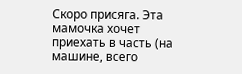Скоро присяга. Эта мамочка хочет приехать в часть (на машине, всего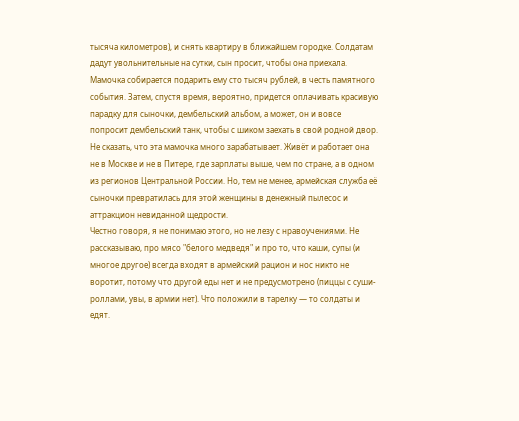тысяча километров), и снять квартиру в ближайшем городке. Солдатам дадут увольнительные на сутки, сын просит, чтобы она приехала. Мамочка собирается подарить ему сто тысяч рублей, в честь памятного события. Затем, спустя время, вероятно, придется оплачивать красивую парадку для сыночки, дембельский альбом, а может, он и вовсе попросит дембельский танк, чтобы с шиком заехать в свой родной двор.
Не сказать, что эта мамочка много зарабатывает. Живёт и работает она не в Москве и не в Питере, где зарплаты выше, чем по стране, а в одном из регионов Центральной России. Но, тем не менее, армейская служба её сыночки превратилась для этой женщины в денежный пылесос и аттракцион невиданной щедрости.
Честно говоря, я не понимаю этого, но не лезу с нравоучениями. Не рассказываю, про мясо "белого медведя" и про то, что каши, супы (и многое другое) всегда входят в армейский рацион и нос никто не воротит, потому что другой еды нет и не предусмотрено (пиццы с суши-роллами, увы, в армии нет). Что положили в тарелку — то солдаты и едят.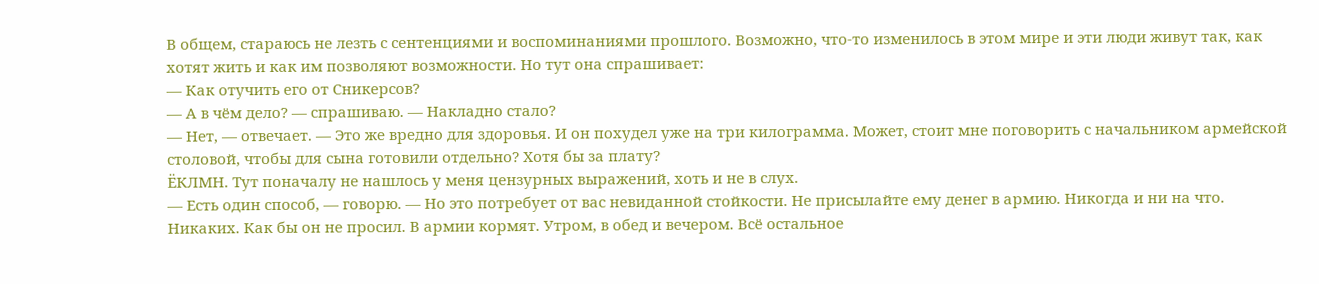В общем, стараюсь не лезть с сентенциями и воспоминаниями прошлого. Возможно, что-то изменилось в этом мире и эти люди живут так, как хотят жить и как им позволяют возможности. Но тут она спрашивает:
— Как отучить его от Сникерсов?
— А в чём дело? — спрашиваю. — Накладно стало?
— Нет, — отвечает. — Это же вредно для здоровья. И он похудел уже на три килограмма. Может, стоит мне поговорить с начальником армейской столовой, чтобы для сына готовили отдельно? Хотя бы за плату?
ЁКЛМН. Тут поначалу не нашлось у меня цензурных выражений, хоть и не в слух.
— Есть один способ, — говорю. — Но это потребует от вас невиданной стойкости. Не присылайте ему денег в армию. Никогда и ни на что. Никаких. Как бы он не просил. В армии кормят. Утром, в обед и вечером. Всё остальное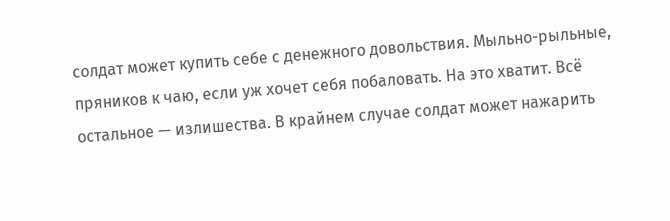солдат может купить себе с денежного довольствия. Мыльно-рыльные, пряников к чаю, если уж хочет себя побаловать. На это хватит. Всё остальное — излишества. В крайнем случае солдат может нажарить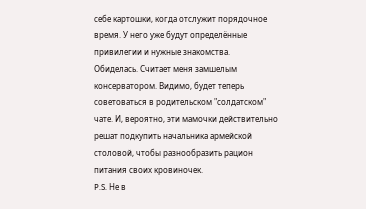себе картошки, когда отслужит порядочное время. У него уже будут определённые привилегии и нужные знакомства.
Обиделась. Считает меня замшелым консерватором. Видимо, будет теперь советоваться в родительском "солдатском" чате. И, вероятно, эти мамочки действительно решат подкупить начальника армейской столовой, чтобы разнообразить рацион питания своих кровиночек.
P.S. Не в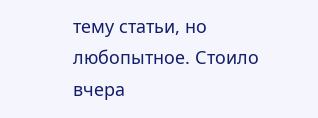тему статьи, но любопытное. Стоило вчера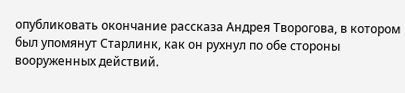опубликовать окончание рассказа Андрея Творогова, в котором был упомянут Старлинк, как он рухнул по обе стороны вооруженных действий.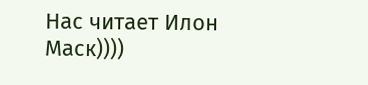Нас читает Илон Маск))))